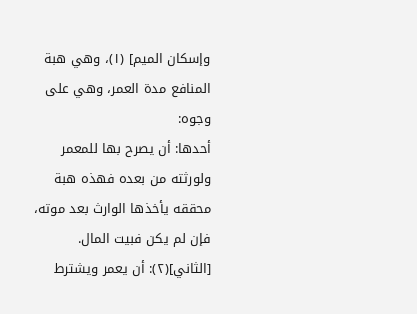وإسكان الميم] (١)، وهي هبة المنافع مدة العمر، وهي على وجوه:
أحدها: أن يصرح بها للمعمر ولورثته من بعده فهذه هبة محققه يأخذها الوارث بعد موته، فإن لم يكن فبيت المال.
[الثاني](٢): أن يعمر ويشترط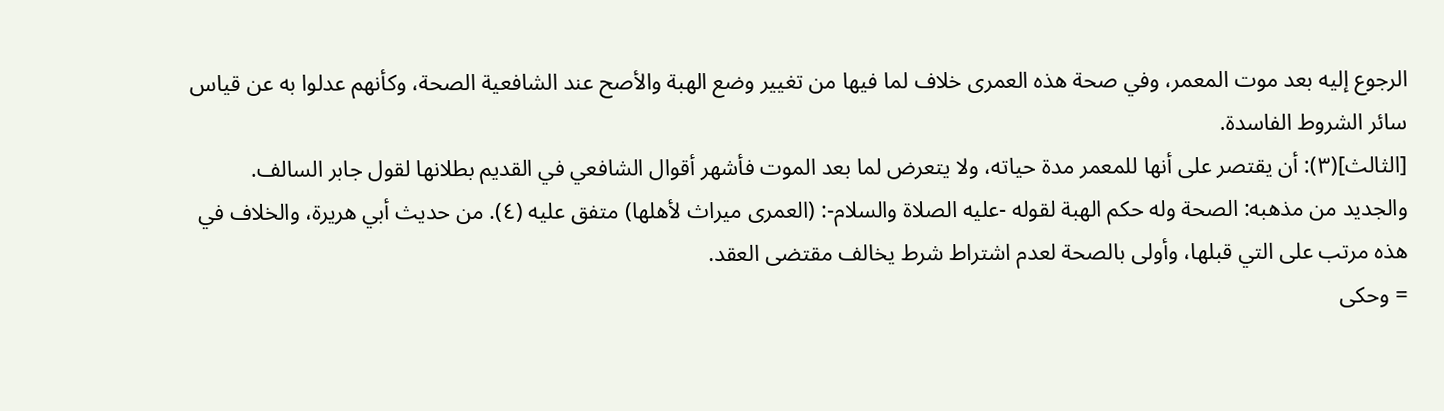الرجوع إليه بعد موت المعمر، وفي صحة هذه العمرى خلاف لما فيها من تغيير وضع الهبة والأصح عند الشافعية الصحة، وكأنهم عدلوا به عن قياس سائر الشروط الفاسدة.
[الثالث](٣): أن يقتصر على أنها للمعمر مدة حياته، ولا يتعرض لما بعد الموت فأشهر أقوال الشافعي في القديم بطلانها لقول جابر السالف.
والجديد من مذهبه: الصحة وله حكم الهبة لقوله -عليه الصلاة والسلام-: (العمرى ميراث لأهلها) متفق عليه (٤). من حديث أبي هريرة، والخلاف في هذه مرتب على التي قبلها، وأولى بالصحة لعدم اشتراط شرط يخالف مقتضى العقد.
= وحكى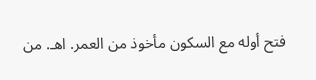فتح أوله مع السكون مأخوذ من العمر. اهـ. من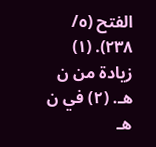الفتح (٥/ ٢٣٨). (١) زيادة من ن هـ. (٢) في ن هـ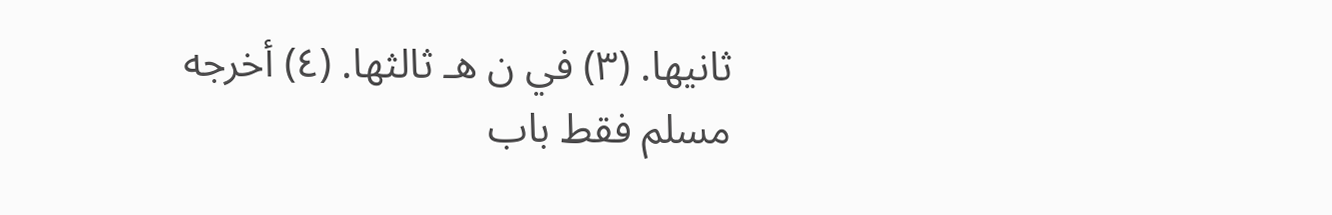ثانيها. (٣) في ن هـ ثالثها. (٤) أخرجه مسلم فقط باب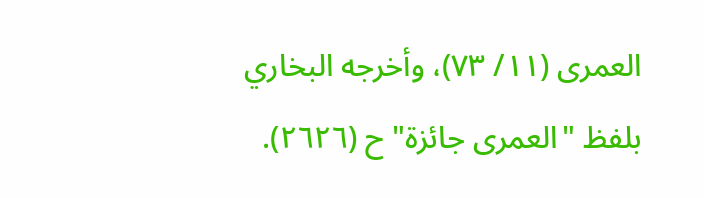العمرى (١١/ ٧٣)، وأخرجه البخاري بلفظ "العمرى جائزة" ح (٢٦٢٦).